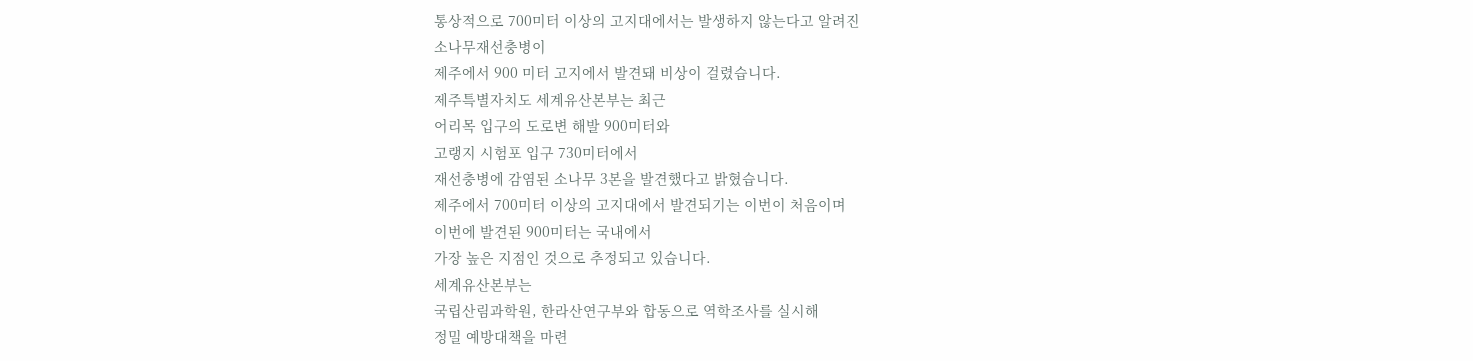통상적으로 700미터 이상의 고지대에서는 발생하지 않는다고 알려진
소나무재선충병이
제주에서 900 미터 고지에서 발견돼 비상이 걸렸습니다.
제주특별자치도 세계유산본부는 최근
어리목 입구의 도로변 해발 900미터와
고랭지 시험포 입구 730미터에서
재선충병에 감염된 소나무 3본을 발견했다고 밝혔습니다.
제주에서 700미터 이상의 고지대에서 발견되기는 이번이 처음이며
이번에 발견된 900미터는 국내에서
가장 높은 지점인 것으로 추정되고 있습니다.
세계유산본부는
국립산림과학원, 한라산연구부와 합동으로 역학조사를 실시해
정밀 예방대책을 마련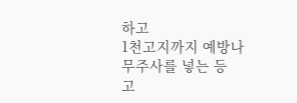하고
1천고지까지 예방나무주사를 넣는 등
고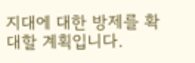지대에 대한 방제를 확대할 계획입니다.